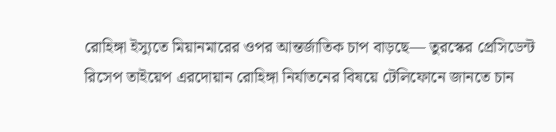রোহিঙ্গা ইস্যুতে মিয়ানমারের ওপর আন্তর্জাতিক চাপ বাড়ছে— তুরস্কের প্রেসিডেন্ট রিসেপ তাইয়েপ এরদোয়ান রোহিঙ্গা নির্যাতনের বিষয়ে টেলিফোনে জানতে চান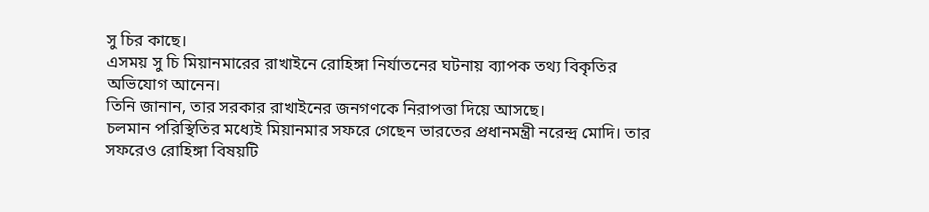সু চির কাছে।
এসময় সু চি মিয়ানমারের রাখাইনে রোহিঙ্গা নির্যাতনের ঘটনায় ব্যাপক তথ্য বিকৃতির অভিযোগ আনেন।
তিনি জানান, তার সরকার রাখাইনের জনগণকে নিরাপত্তা দিয়ে আসছে।
চলমান পরিস্থিতির মধ্যেই মিয়ানমার সফরে গেছেন ভারতের প্রধানমন্ত্রী নরেন্দ্র মোদি। তার সফরেও রোহিঙ্গা বিষয়টি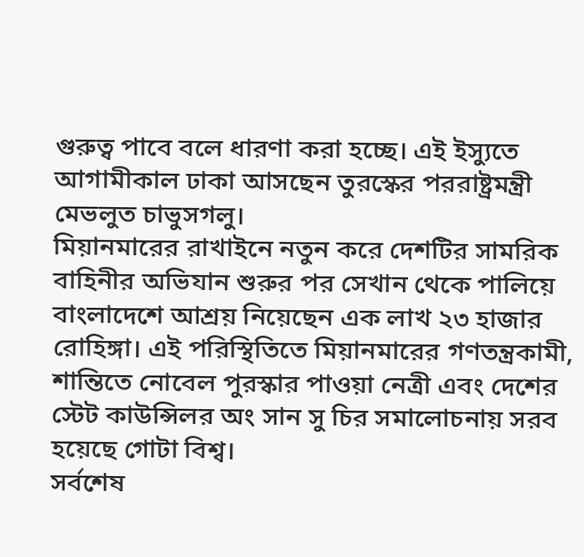গুরুত্ব পাবে বলে ধারণা করা হচ্ছে। এই ইস্যুতে আগামীকাল ঢাকা আসছেন তুরস্কের পররাষ্ট্রমন্ত্রী মেভলুত চাভুসগলু।
মিয়ানমারের রাখাইনে নতুন করে দেশটির সামরিক বাহিনীর অভিযান শুরুর পর সেখান থেকে পালিয়ে বাংলাদেশে আশ্রয় নিয়েছেন এক লাখ ২৩ হাজার রোহিঙ্গা। এই পরিস্থিতিতে মিয়ানমারের গণতন্ত্রকামী, শান্তিতে নোবেল পুরস্কার পাওয়া নেত্রী এবং দেশের স্টেট কাউন্সিলর অং সান সু চির সমালোচনায় সরব হয়েছে গোটা বিশ্ব।
সর্বশেষ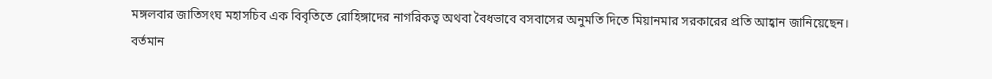মঙ্গলবার জাতিসংঘ মহাসচিব এক বিবৃতিতে রোহিঙ্গাদের নাগরিকত্ব অথবা বৈধভাবে বসবাসের অনুমতি দিতে মিয়ানমার সরকারের প্রতি আহ্বান জানিয়েছেন।
বর্তমান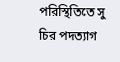পরিস্থিতিতে সু চির পদত্যাগ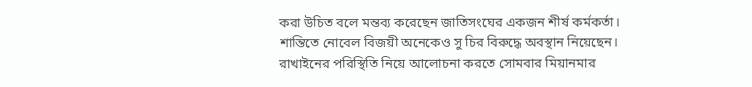করা উচিত বলে মন্তব্য করেছেন জাতিসংঘের একজন শীর্ষ কর্মকর্তা।
শান্তিতে নোবেল বিজয়ী অনেকেও সু চির বিরুদ্ধে অবস্থান নিয়েছেন।
রাখাইনের পরিস্থিতি নিয়ে আলোচনা করতে সোমবার মিয়ানমার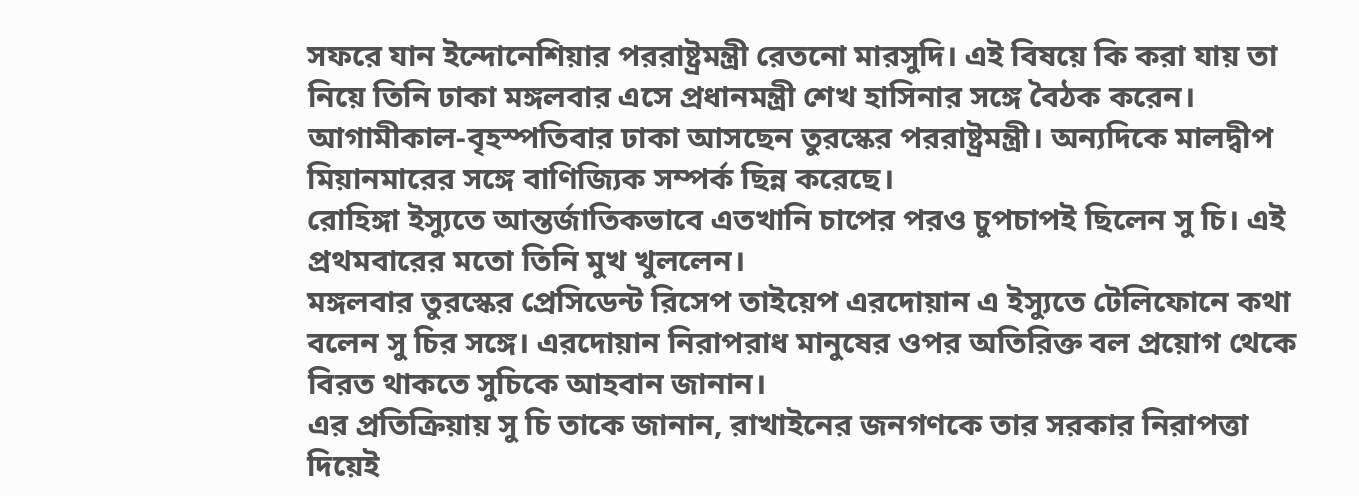সফরে যান ইন্দোনেশিয়ার পররাষ্ট্রমন্ত্রী রেতনো মারসুদি। এই বিষয়ে কি করা যায় তা নিয়ে তিনি ঢাকা মঙ্গলবার এসে প্রধানমন্ত্রী শেখ হাসিনার সঙ্গে বৈঠক করেন।
আগামীকাল-বৃহস্পতিবার ঢাকা আসছেন তুরস্কের পররাষ্ট্রমন্ত্রী। অন্যদিকে মালদ্বীপ মিয়ানমারের সঙ্গে বাণিজ্যিক সম্পর্ক ছিন্ন করেছে।
রোহিঙ্গা ইস্যুতে আন্তর্জাতিকভাবে এতখানি চাপের পরও চুপচাপই ছিলেন সু চি। এই প্রথমবারের মতো তিনি মুখ খুললেন।
মঙ্গলবার তুরস্কের প্রেসিডেন্ট রিসেপ তাইয়েপ এরদোয়ান এ ইস্যুতে টেলিফোনে কথা বলেন সু চির সঙ্গে। এরদোয়ান নিরাপরাধ মানুষের ওপর অতিরিক্ত বল প্রয়োগ থেকে বিরত থাকতে সুচিকে আহবান জানান।
এর প্রতিক্রিয়ায় সু চি তাকে জানান, রাখাইনের জনগণকে তার সরকার নিরাপত্তা দিয়েই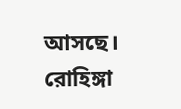আসছে।
রোহিঙ্গা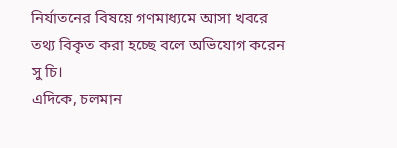নির্যাতনের বিষয়ে গণমাধ্যমে আসা খবরে তথ্য বিকৃত করা হচ্ছে বলে অভিযোগ করেন সু চি।
এদিকে, চলমান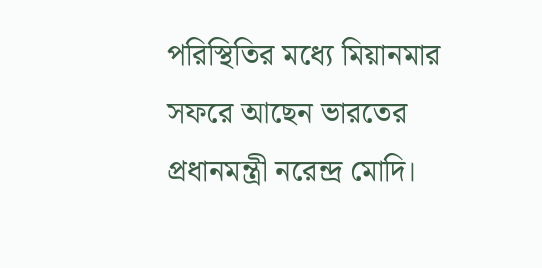পরিস্থিতির মধ্যে মিয়ানমার সফরে আছেন ভারতের প্রধানমন্ত্রী নরেন্দ্র মোদি।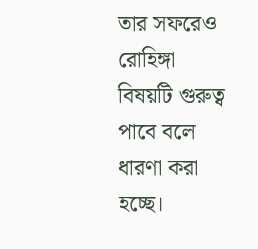তার সফরেও রোহিঙ্গা বিষয়টি গুরুত্ব পাবে বলে ধারণা করা হচ্ছে।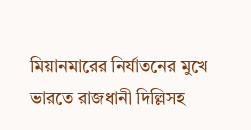মিয়ানমারের নির্যাতনের মুখে ভারতে রাজধানী দিল্লিসহ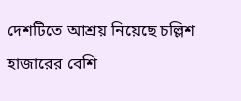দেশটিতে আশ্রয় নিয়েছে চল্লিশ হাজারের বেশি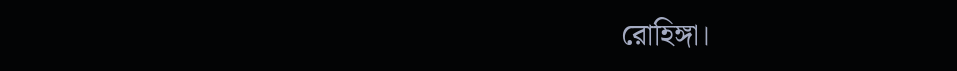রোহিঙ্গা।